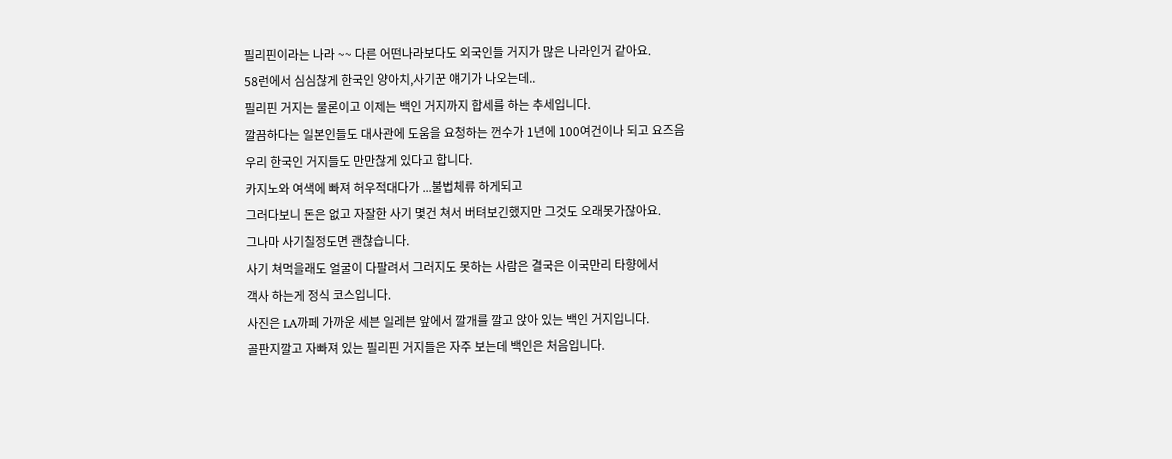필리핀이라는 나라 ~~ 다른 어떤나라보다도 외국인들 거지가 많은 나라인거 같아요.
58런에서 심심찮게 한국인 양아치,사기꾼 얘기가 나오는데..
필리핀 거지는 물론이고 이제는 백인 거지까지 합세를 하는 추세입니다.
깔끔하다는 일본인들도 대사관에 도움을 요청하는 껀수가 1년에 100여건이나 되고 요즈음
우리 한국인 거지들도 만만찮게 있다고 합니다.
카지노와 여색에 빠져 허우적대다가 ...불법체류 하게되고
그러다보니 돈은 없고 자잘한 사기 몇건 쳐서 버텨보긴했지만 그것도 오래못가잖아요.
그나마 사기칠정도면 괜찮습니다.
사기 쳐먹을래도 얼굴이 다팔려서 그러지도 못하는 사람은 결국은 이국만리 타향에서
객사 하는게 정식 코스입니다.
사진은 LA까페 가까운 세븐 일레븐 앞에서 깔개를 깔고 앉아 있는 백인 거지입니다.
골판지깔고 자빠져 있는 필리핀 거지들은 자주 보는데 백인은 처음입니다.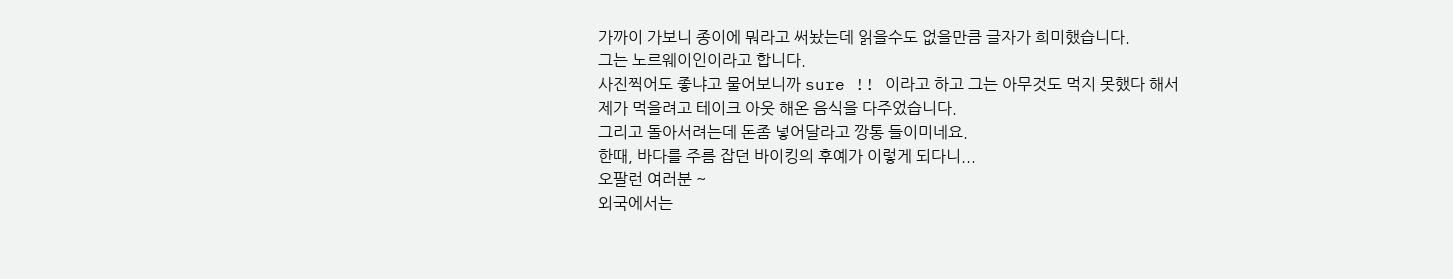가까이 가보니 종이에 뭐라고 써놨는데 읽을수도 없을만큼 글자가 희미했습니다.
그는 노르웨이인이라고 합니다.
사진찍어도 좋냐고 물어보니까 sure !! 이라고 하고 그는 아무것도 먹지 못했다 해서
제가 먹을려고 테이크 아웃 해온 음식을 다주었습니다.
그리고 돌아서려는데 돈좀 넣어달라고 깡통 들이미네요.
한때, 바다를 주름 잡던 바이킹의 후예가 이렇게 되다니...
오팔런 여러분 ~
외국에서는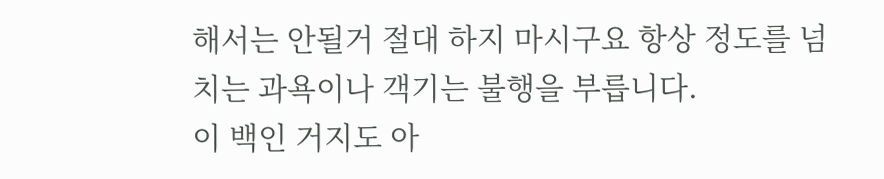해서는 안될거 절대 하지 마시구요 항상 정도를 넘치는 과욕이나 객기는 불행을 부릅니다.
이 백인 거지도 아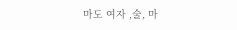마도 여자 ,술, 마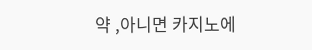약 ,아니면 카지노에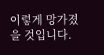이렇게 망가졌을 것입니다.